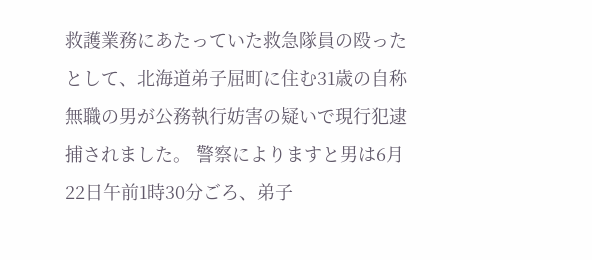救護業務にあたっていた救急隊員の殴ったとして、北海道弟子屈町に住む31歳の自称無職の男が公務執行妨害の疑いで現行犯逮捕されました。 警察によりますと男は6月22日午前1時30分ごろ、弟子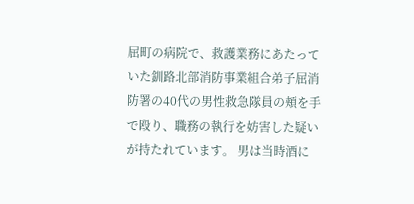屈町の病院で、救護業務にあたっていた釧路北部消防事業組合弟子屈消防署の40代の男性救急隊員の頬を手で殴り、職務の執行を妨害した疑いが持たれています。 男は当時酒に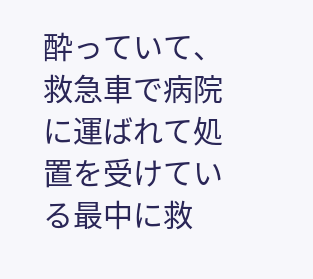酔っていて、救急車で病院に運ばれて処置を受けている最中に救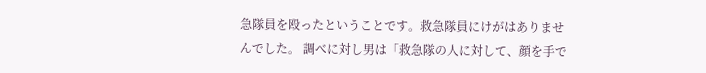急隊員を殴ったということです。救急隊員にけがはありませんでした。 調べに対し男は「救急隊の人に対して、顔を手で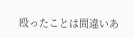殴ったことは間違いあ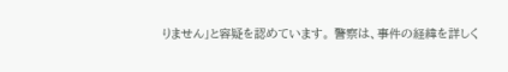りません」と容疑を認めています。 警察は、事件の経緯を詳しく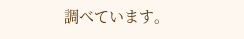調べています。